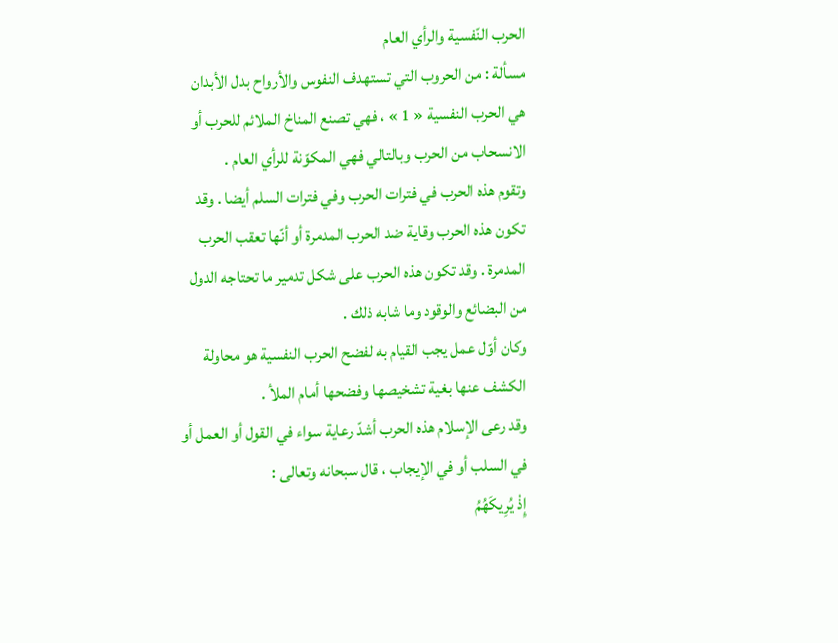الحرب النّفسية والرأي العام
مسألة : من الحروب التي تستهدف النفوس والأرواح بدل الأبدان هي الحرب النفسية « 1 » ، فهي تصنع المناخ الملائم للحرب أو الانسحاب من الحرب وبالتالي فهي المكوّنة للرأي العام .
وتقوم هذه الحرب في فترات الحرب وفي فترات السلم أيضا . وقد تكون هذه الحرب وقاية ضد الحرب المدمرة أو أنّها تعقب الحرب المدمرة . وقد تكون هذه الحرب على شكل تدمير ما تحتاجه الدول من البضائع والوقود وما شابه ذلك .
وكان أوّل عمل يجب القيام به لفضح الحرب النفسية هو محاولة الكشف عنها بغية تشخيصها وفضحها أمام الملأ .
وقد رعى الإسلام هذه الحرب أشدّ رعاية سواء في القول أو العمل أو في السلب أو في الإيجاب ، قال سبحانه وتعالى :
إِذْ يُرِيكَهُمُ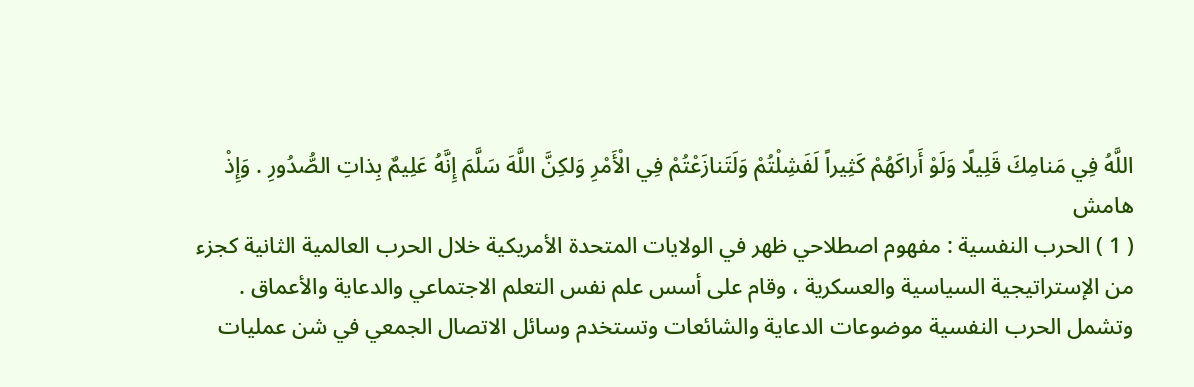اللَّهُ فِي مَنامِكَ قَلِيلًا وَلَوْ أَراكَهُمْ كَثِيراً لَفَشِلْتُمْ وَلَتَنازَعْتُمْ فِي الْأَمْرِ وَلكِنَّ اللَّهَ سَلَّمَ إِنَّهُ عَلِيمٌ بِذاتِ الصُّدُورِ . وَإِذْ
هامش
( 1 ) الحرب النفسية : مفهوم اصطلاحي ظهر في الولايات المتحدة الأمريكية خلال الحرب العالمية الثانية كجزء من الإستراتيجية السياسية والعسكرية ، وقام على أسس علم نفس التعلم الاجتماعي والدعاية والأعماق . وتشمل الحرب النفسية موضوعات الدعاية والشائعات وتستخدم وسائل الاتصال الجمعي في شن عمليات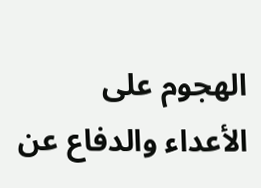الهجوم على الأعداء والدفاع عن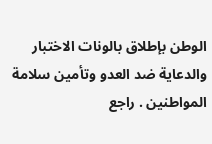الوطن بإطلاق بالونات الاختبار والدعاية ضد العدو وتأمين سلامة المواطنين . راجع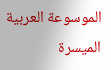الموسوعة العربية الميسرة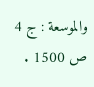والموسعة : ج 4 ص 1500 .